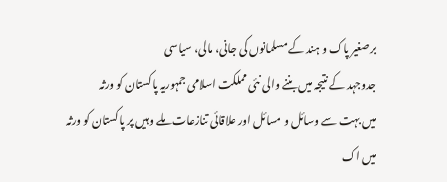برصغیر پاک و ہند کے مسلمانوں کی جانی، مالی، سیاسی
جدوجہد کے نتیجہ میں بننے والی نئی مملکت اسلامی جمہوریہ پاکستان کو ورثہ
میں بہت سے وسائل و مسائل اور علاقائی تنازعات ملے وہیں پر پاکستان کو ورثہ
میں اک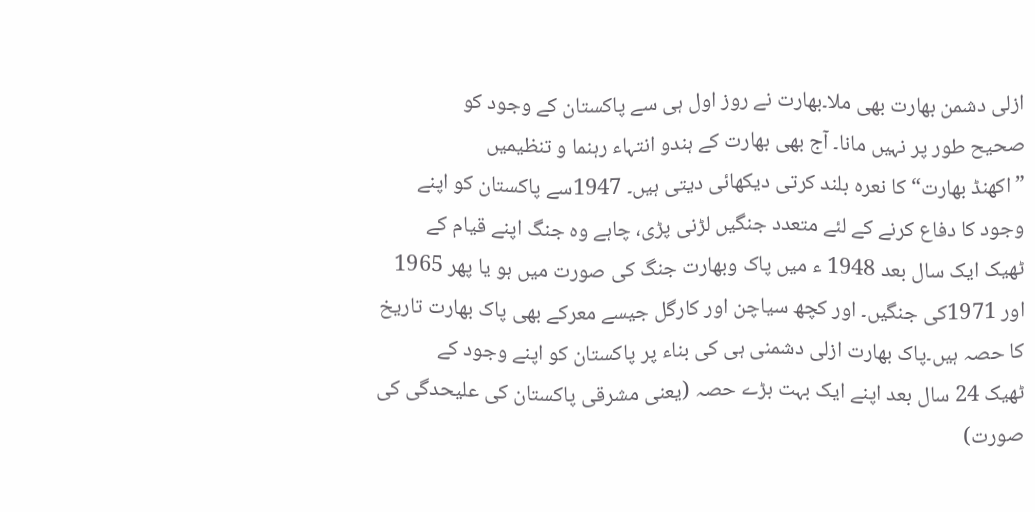ازلی دشمن بھارت بھی ملا۔بھارت نے روز اول ہی سے پاکستان کے وجود کو
صحیح طور پر نہیں مانا۔ آج بھی بھارت کے ہندو انتہاء رہنما و تنظیمیں
”اکھنڈ بھارت“ کا نعرہ بلند کرتی دیکھائی دیتی ہیں۔ 1947سے پاکستان کو اپنے
وجود کا دفاع کرنے کے لئے متعدد جنگیں لڑنی پڑی، چاہے وہ جنگ اپنے قیام کے
ٹھیک ایک سال بعد 1948 ء میں پاک وبھارت جنگ کی صورت میں ہو یا پھر 1965
اور 1971کی جنگیں۔ اور کچھ سیاچن اور کارگل جیسے معرکے بھی پاک بھارت تاریخ
کا حصہ ہیں۔پاک بھارت ازلی دشمنی ہی کی بناء پر پاکستان کو اپنے وجود کے
ٹھیک 24 سال بعد اپنے ایک بہت بڑے حصہ (یعنی مشرقی پاکستان کی علیحدگی کی
صورت)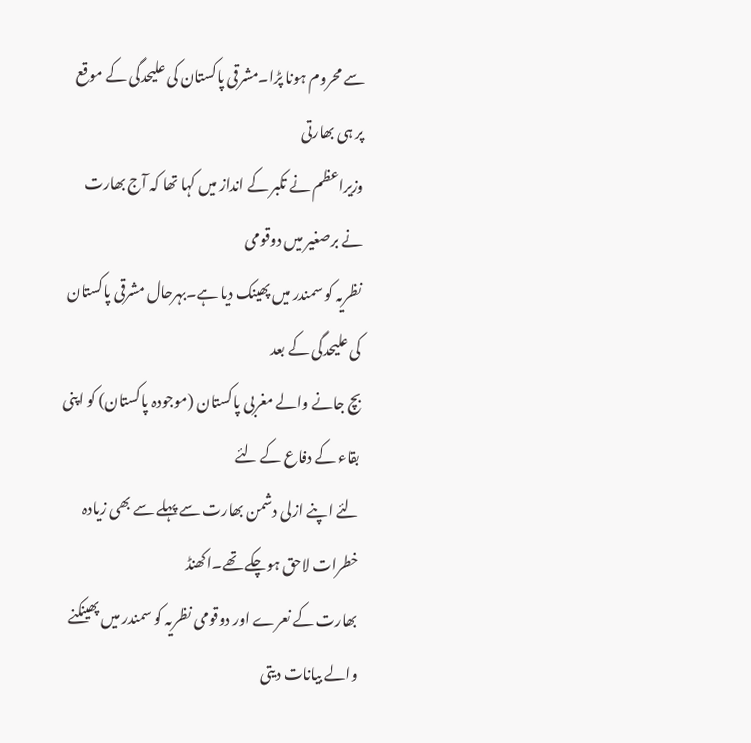سے محروم ہونا پڑا۔مشرقی پاکستان کی علیحدگی کے موقع پر ہی بھارتی
وزیراعظم نے تکبر کے انداز میں کہا تھا کہ آج بھارت نے برصغیر میں دوقومی
نظریہ کو سمندر میں پھینک دیا ہے۔بہرحال مشرقی پاکستان کی علیحدگی کے بعد
بچ جانے والے مغربی پاکستان (موجودہ پاکستان) کو اپنی بقاء کے دفاع کے لئے
لئے اپنے ازلی دشمن بھارت سے پہلے سے بھی زیادہ خطرات لاحق ہوچکے تھے۔اکھنڈ
بھارت کے نعرے اور دوقومی نظریہ کو سمندر میں پھینکنے والے بیانات دیتی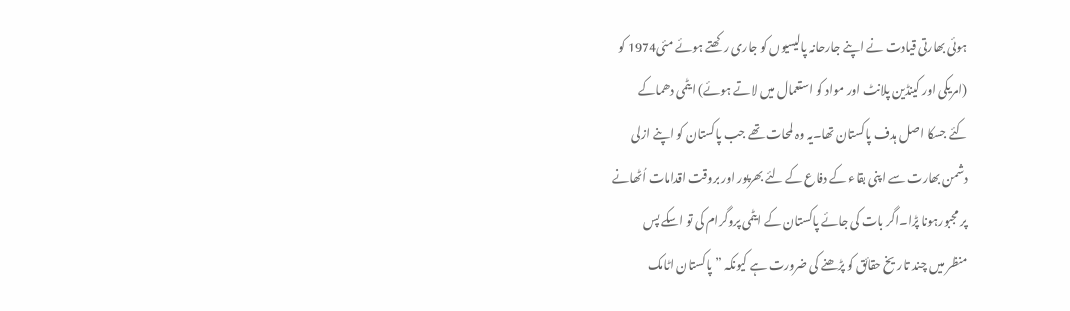ہوئی بھارتی قیادت نے اپنے جارحانہ پالیسیوں کو جاری رکھتے ہوئے مئی1974 کو
(امریکی اور کینڈین پلانٹ اور مواد کو استعمال میں لاتے ہوئے) ایٹمی دھماکے
کئے جسکا اصل ہدف پاکستان تھا۔یہ وہ لمحات تھے جب پاکستان کو اپنے ازلی
دشمن بھارت سے اپنی بقاء کے دفاع کے لئے بھرپور اور بروقت اقدامات اُٹھانے
پر مجبورہونا پڑا۔اگر بات کی جائے پاکستان کے ایٹمی پروگرام کی تو اسکے پس
منظر میں چند تاریخ حقائق کو پڑھنے کی ضرورت ہے کیونکہ ”پاکستان اٹامک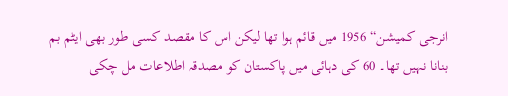انرجی کمیشن“ 1956 میں قائم ہوا تھا لیکن اس کا مقصد کسی طور بھی ایٹم بم
بنانا نہیں تھا۔ 60 کی دہائی میں پاکستان کو مصدقہ اطلاعات مل چکی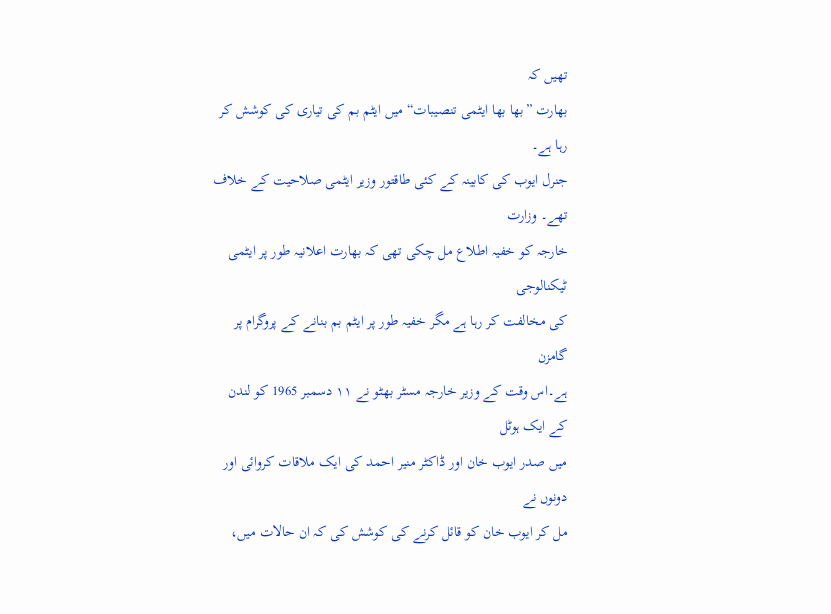تھیں کہ
بھارت ”بھا بھا ایٹمی تنصیبات“ میں ایٹم بم کی تیاری کی کوشش کر رہا ہے۔
جنرل ایوب کی کابینہ کے کئی طاقتور وزیر ایٹمی صلاحیت کے خلاف تھے۔ وزارت
خارجہ کو خفیہ اطلاع مل چکی تھی کہ بھارت اعلانیہ طور پر ایٹمی ٹیکنالوجی
کی مخالفت کر رہا ہے مگر خفیہ طور پر ایٹم بم بنانے کے پروگرام پر گامزن
ہے۔اس وقت کے وزیر خارجہ مسٹر بھٹو نے ۱۱ دسمبر 1965 کو لندن کے ایک ہوٹل
میں صدر ایوب خان اور ڈاکٹر منیر احمد کی ایک ملاقات کروائی اور دونوں نے
مل کر ایوب خان کو قائل کرنے کی کوشش کی کہ ان حالات میں،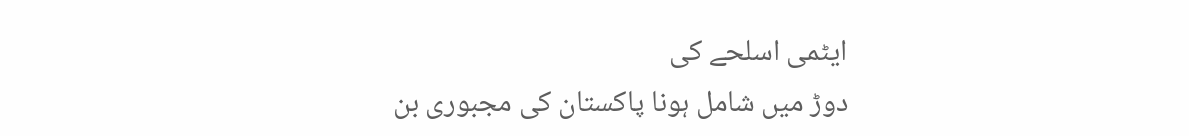ایٹمی اسلحے کی
دوڑ میں شامل ہونا پاکستان کی مجبوری بن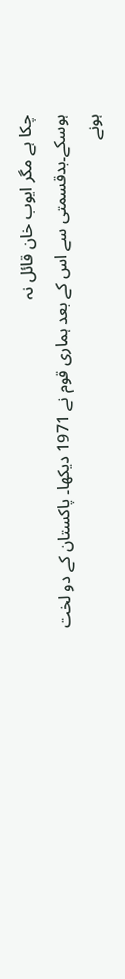چکا ہے مگر ایوب خان قائل نہ
ہوسکے۔بدقسمتی سے اس کے بعد ہماری قوم نے 1971 دیکھا۔ پاکستان کے دو لخت
ہونے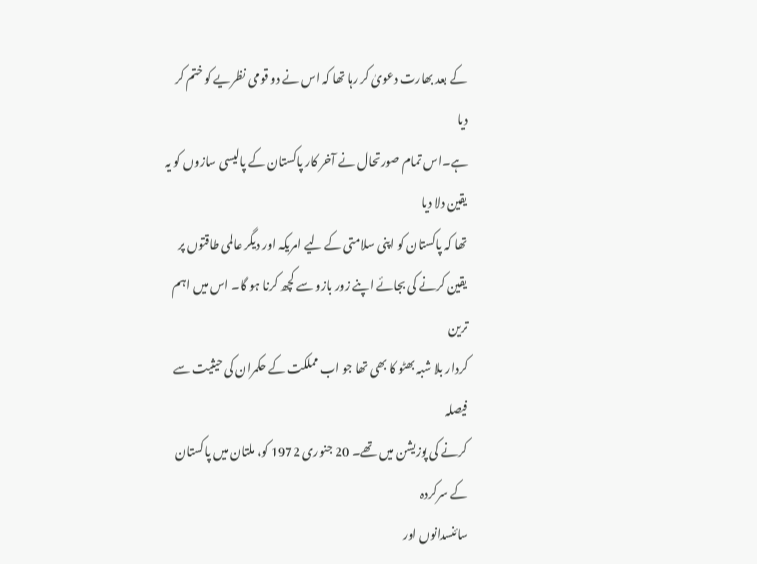کے بعد بھارت دعویٰ کر رہا تھا کہ اس نے دو قومی نظریے کو ختم کر دیا
ہے۔اس تمام صورتحال نے آخر کار پاکستان کے پالیسی سازوں کو یہ یقین دلا دیا
تھا کہ پاکستان کو اپنی سلامتی کے لیے امریکہ اور دیگر عالمی طاقتوں پر
یقین کرنے کی بجائے اپنے زور بازو سے کچھ کرنا ہو گا۔ اس میں اہم ترین
کردار بلا شبہ بھٹو کا بھی تھا جو اب مملکت کے حکمران کی حیثیت سے فیصلہ
کرنے کی پوزیشن میں تھے۔ 20 جنوری 1972 کو، ملتان میں پاکستان کے سرکردہ
سائنسدانوں اور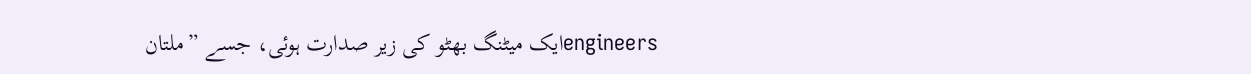engineersایک میٹنگ بھٹو کی زیر صدارت ہوئی، جسے ”ملتان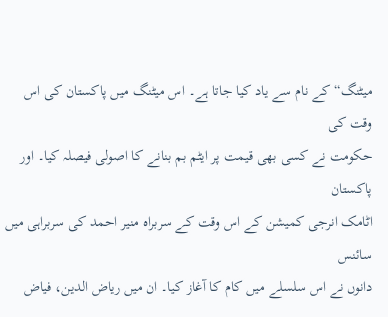میٹنگ“ کے نام سے یاد کیا جاتا ہے۔ اس میٹنگ میں پاکستان کی اس وقت کی
حکومت نے کسی بھی قیمت پر ایٹم بم بنانے کا اصولی فیصلہ کیا۔ اور پاکستان
اٹامک انرجی کمیشن کے اس وقت کے سربراہ منیر احمد کی سربراہی میں سائنس
دانوں نے اس سلسلے میں کام کا آغاز کیا۔ ان میں ریاض الدین، فیاض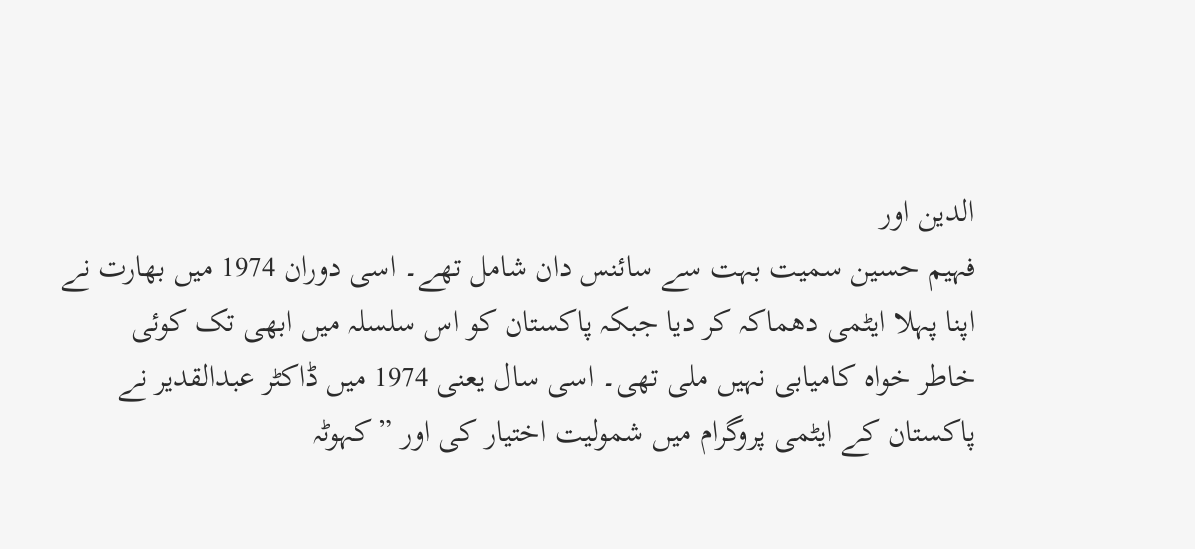الدین اور
فہیم حسین سمیت بہت سے سائنس دان شامل تھے۔ اسی دوران 1974 میں بھارت نے
اپنا پہلا ایٹمی دھماکہ کر دیا جبکہ پاکستان کو اس سلسلہ میں ابھی تک کوئی
خاطر خواہ کامیابی نہیں ملی تھی۔ اسی سال یعنی 1974 میں ڈاکٹر عبدالقدیر نے
پاکستان کے ایٹمی پروگرام میں شمولیت اختیار کی اور ”کہوٹہ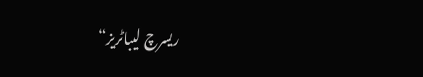ریسرچ لیباٹریز“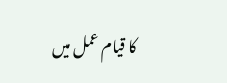کا قیام عمل میں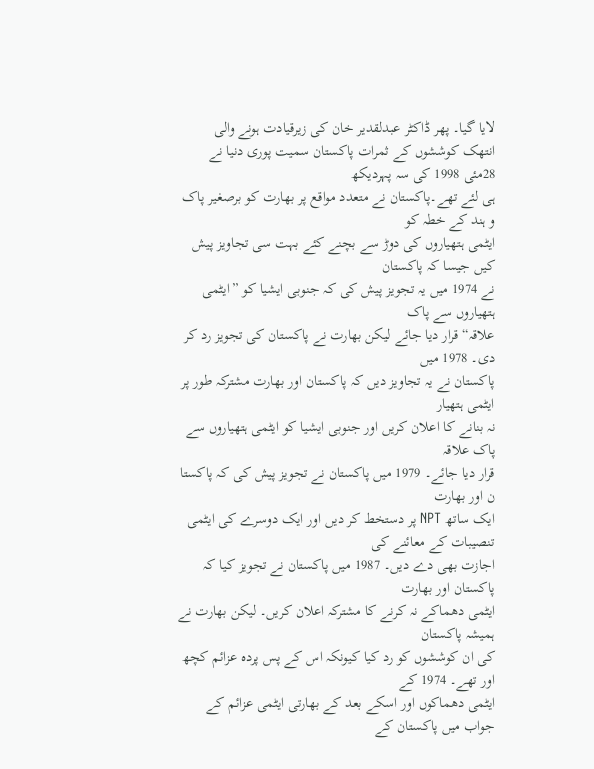لایا گیا۔ پھر ڈاکٹر عبدلقدیر خان کی زیرقیادت ہونے والی
انتھک کوششوں کے ثمرات پاکستان سمیت پوری دنیا نے 28مئی 1998 کی سہ پہردیکھ
ہی لئے تھے۔پاکستان نے متعدد مواقع پر بھارت کو برصغیر پاک و ہند کے خطہ کو
ایٹمی ہتھیاروں کی دوڑ سے بچنے کئے بہت سی تجاویز پیش کیں جیسا کہ پاکستان
نے 1974 میں یہ تجویز پیش کی کہ جنوبی ایشیا کو ”ایٹمی ہتھیاروں سے پاک
علاقہ“ قرار دیا جائے لیکن بھارت نے پاکستان کی تجویز رد کر دی۔ 1978 میں
پاکستان نے یہ تجاویز دیں کہ پاکستان اور بھارت مشترکہ طور پر ایٹمی ہتھیار
نہ بنانے کا اعلان کریں اور جنوبی ایشیا کو ایٹمی ہتھیاروں سے پاک علاقہ
قرار دیا جائے۔ 1979 میں پاکستان نے تجویز پیش کی کہ پاکستا ن اور بھارت
ایک ساتھ NPT پر دستخط کر دیں اور ایک دوسرے کی ایٹمی تنصیبات کے معائنے کی
اجازت بھی دے دیں۔ 1987 میں پاکستان نے تجویز کیا کہ پاکستان اور بھارت
ایٹمی دھماکے نہ کرنے کا مشترکہ اعلان کریں۔ لیکن بھارت نے ہمیشہ پاکستان
کی ان کوششوں کو رد کیا کیونکہ اس کے پس پردہ عزائم کچھ اور تھے۔ 1974 کے
ایٹمی دھماکوں اور اسکے بعد کے بھارتی ایٹمی عزائم کے جواب میں پاکستان کے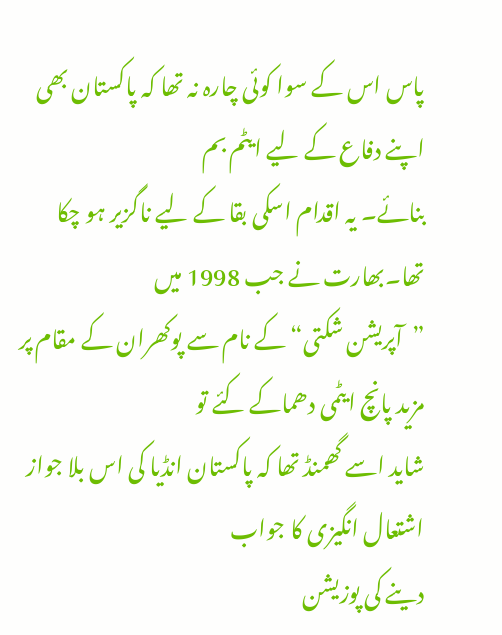پاس اس کے سوا کوئی چارہ نہ تھا کہ پاکستان بھی اپنے دفاع کے لیے ایٹم بم
بنائے۔ یہ اقدام اسکی بقا کے لیے ناگزیر ہو چکا تھا۔بھارت نے جب 1998 میں
”آپریشن شکتی“ کے نام سے پوکھران کے مقام پر مزید پانچ ایٹمی دھماکے کئے تو
شاید اسے گھمنڈ تھا کہ پاکستان انڈیا کی اس بلا جواز اشتعال انگیزی کا جواب
دینے کی پوزیشن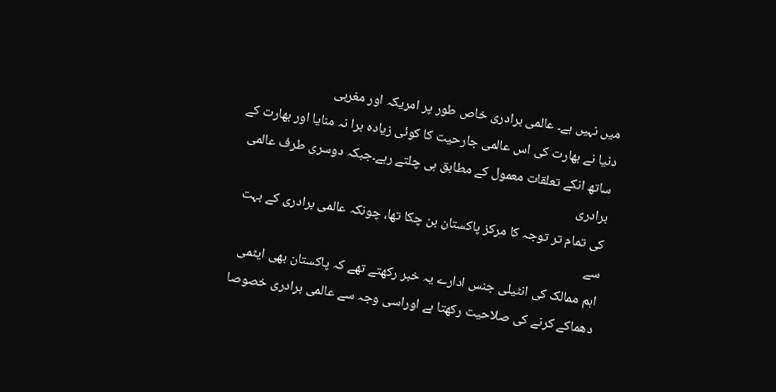میں نہیں ہے۔ عالمی برادری خاص طور پر امریکہ اور مغربی
دنیا نے بھارت کی اس عالمی جارحیت کا کوئی زیادہ برا نہ منایا اور بھارت کے
ساتھ انکے تعلقات معمول کے مطابق ہی چلتے رہے۔جبکہ دوسری طرف عالمی برادری
کی تمام تر توجہ کا مرکز پاکستان بن چکا تھا، چونکہ عالمی برادری کے بہت سے
اہم ممالک کی انٹیلی جنس ادارے یہ خبر رکھتے تھے کہ پاکستان بھی ایٹمی
دھماکے کرنے کی صلاحیت رکھتا ہے اوراسی وجہ سے عالمی برادری خصوصا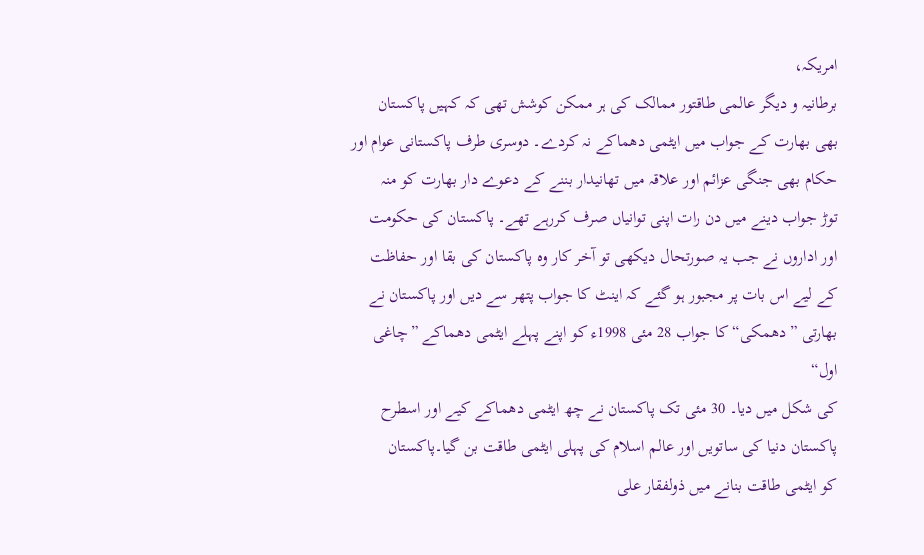امریکہ،
برطانیہ و دیگر عالمی طاقتور ممالک کی ہر ممکن کوشش تھی کہ کہیں پاکستان
بھی بھارت کے جواب میں ایٹمی دھماکے نہ کردے۔ دوسری طرف پاکستانی عوام اور
حکام بھی جنگی عزائم اور علاقہ میں تھانیدار بننے کے دعوے دار بھارت کو منہ
توڑ جواب دینے میں دن رات اپنی توانیاں صرف کررہے تھے۔ پاکستان کی حکومت
اور اداروں نے جب یہ صورتحال دیکھی تو آخر کار وہ پاکستان کی بقا اور حفاظت
کے لیے اس بات پر مجبور ہو گئے کہ اینٹ کا جواب پتھر سے دیں اور پاکستان نے
بھارتی ”دھمکی“ کا جواب 28 مئی 1998ء کو اپنے پہلے ایٹمی دھماکے ”چاغی اول“
کی شکل میں دیا۔ 30 مئی تک پاکستان نے چھ ایٹمی دھماکے کیے اور اسطرح
پاکستان دنیا کی ساتویں اور عالم اسلام کی پہلی ایٹمی طاقت بن گیا۔پاکستان
کو ایٹمی طاقت بنانے میں ذولفقار علی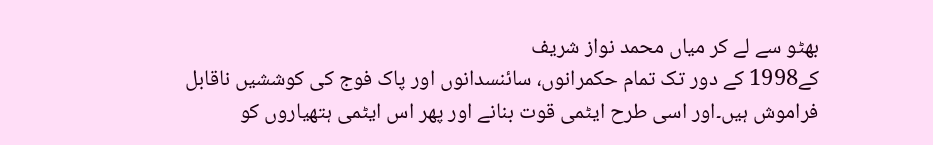بھٹو سے لے کر میاں محمد نواز شریف
کے1998 کے دور تک تمام حکمرانوں، سائنسدانوں اور پاک فوج کی کوششیں ناقابل
فراموش ہیں۔اور اسی طرح ایٹمی قوت بنانے اور پھر اس ایٹمی ہتھیاروں کو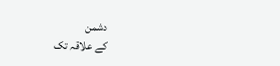دشمن
کے علاقہ تک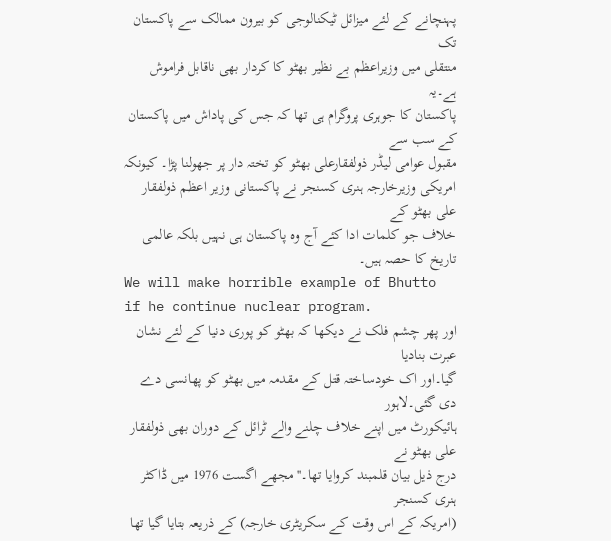پہنچانے کے لئے میزائل ٹیکنالوجی کو بیرون ممالک سے پاکستان تک
منتقلی میں وزیراعظم بے نظیر بھٹو کا کردار بھی ناقابل فراموش ہے۔یہ
پاکستان کا جوہری پروگرام ہی تھا کہ جس کی پاداش میں پاکستان کے سب سے
مقبول عوامی لیڈر ذولفقارعلی بھٹو کو تختہ دار پر جھولنا پڑا۔ کیونکہ
امریکی وزیرخارجہ ہنری کسنجر نے پاکستانی وزیر اعظم ذولفقار علی بھٹو کے
خلاف جو کلمات ادا کئے آج وہ پاکستان ہی نہیں بلکہ عالمی تاریخ کا حصہ ہیں۔
We will make horrible example of Bhutto if he continue nuclear program.
اور پھر چشم فلک نے دیکھا کہ بھٹو کو پوری دنیا کے لئے نشان عبرت بنادیا
گیا۔اور اک خودساختہ قتل کے مقدمہ میں بھٹو کو پھانسی دے دی گئی۔لاہور
ہائیکورٹ میں اپنے خلاف چلنے والے ٹرائل کے دوران بھی ذولفقار علی بھٹو نے
درج ذیل بیان قلمبند کروایا تھا۔''مجھے اگست 1976 میں ڈاکٹر ہنری کسنجر
(امریکہ کے اس وقت کے سکریٹری خارجہ) کے ذریعہ بتایا گیا تھا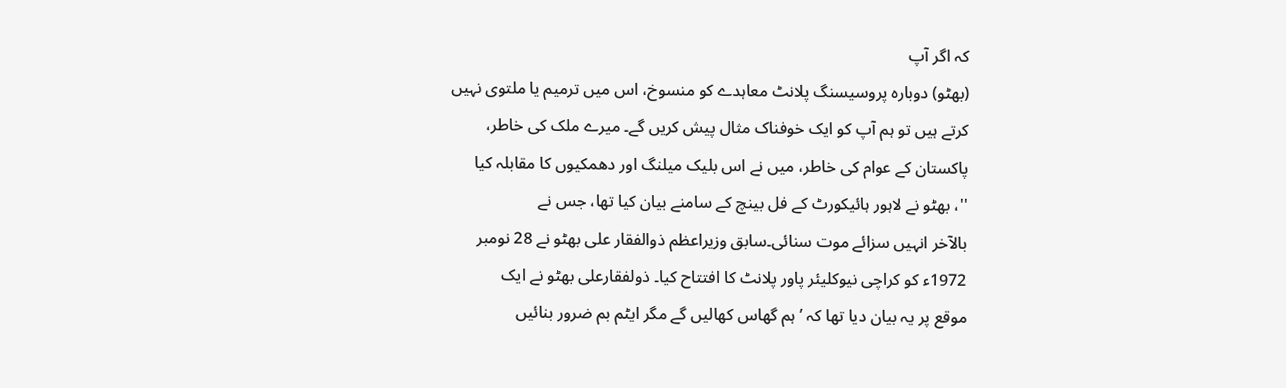کہ اگر آپ
(بھٹو) دوبارہ پروسیسنگ پلانٹ معاہدے کو منسوخ، اس میں ترمیم یا ملتوی نہیں
کرتے ہیں تو ہم آپ کو ایک خوفناک مثال پیش کریں گے۔ میرے ملک کی خاطر،
پاکستان کے عوام کی خاطر، میں نے اس بلیک میلنگ اور دھمکیوں کا مقابلہ کیا
''، بھٹو نے لاہور ہائیکورٹ کے فل بینچ کے سامنے بیان کیا تھا، جس نے
بالآخر انہیں سزائے موت سنائی۔سابق وزیراعظم ذوالفقار علی بھٹو نے 28 نومبر
1972ء کو کراچی نیوکلیئر پاور پلانٹ کا افتتاح کیا۔ ذولفقارعلی بھٹو نے ایک
موقع پر یہ بیان دیا تھا کہ ’ہم گھاس کھالیں گے مگر ایٹم بم ضرور بنائیں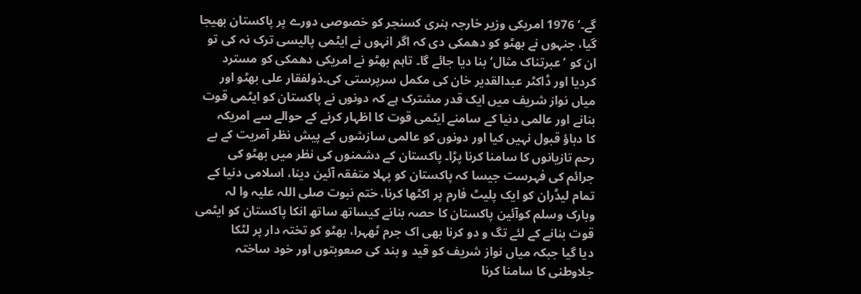گے۔‘ 1976 امریکی وزیر خارجہ ہنری کسنجر کو خصوصی دورے پر پاکستان بھیجا
گیا، جنہوں نے بھٹو کو دھمکی دی کہ اگر انہوں نے ایٹمی پالیسی ترک نہ کی تو
ان کو ’عبرتناک مثال‘ بنا دیا جائے گا۔ تاہم بھٹو نے امریکی دھمکی کو مسترد
کردیا اور ڈاکٹر عبدالقدیر خان کی مکمل سرپرستی کی۔ذولفقار علی بھٹو اور
میاں نواز شریف میں ایک قدر مشترک ہے کہ دونوں نے پاکستان کو ایٹمی قوت
بنانے اور عالمی دنیا کے سامنے ایٹمی قوت کا اظہار کرنے کے حوالے سے امریکہ
کا دباؤ قبول نہیں کیا اور دونوں کو عالمی سازشوں کے پیش نظر آمریت کے بے
رحم تازیانوں کا سامنا کرنا پڑا۔ پاکستان کے دشمنوں کی نظر میں بھٹو کی
جرائم کی فہرست جیسا کہ پاکستان کو پہلا متفقہ آئین دینا، اسلامی دنیا کے
تمام لیڈران کو ایک پلیٹ فارم پر اکٹھا کرنا، ختم نبوت صلی اللہ علیہ وا لہ
وبارک وسلم کوآئین پاکستان کا حصہ بنانے کیساتھ ساتھ انکا پاکستان کو ایٹمی
قوت بنانے کے لئے تگ و دو کرنا بھی اک جرم ٹھہرا، بھٹو کو تختہ دار پر لٹکا
دیا گیا جبکہ میاں نواز شریف کو قید و بند کی صعوبتوں اور خود ساختہ
جلاوطنی کا سامنا کرنا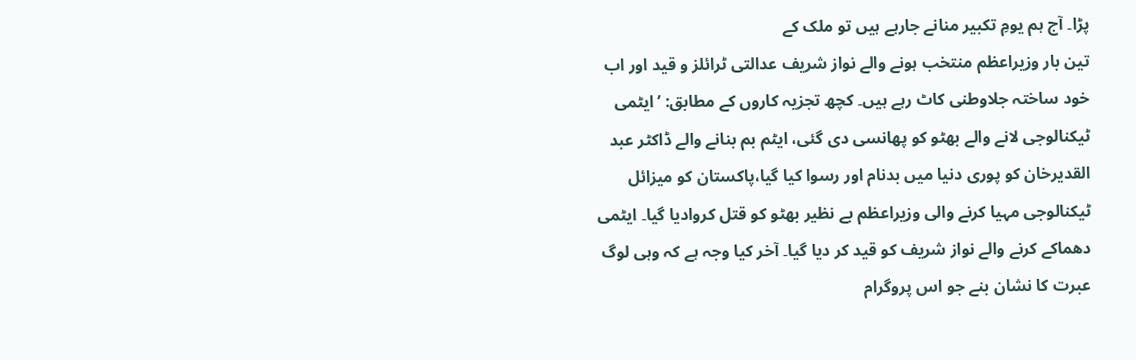پڑا۔ آج ہم یومِ تکبیر منانے جارہے ہیں تو ملک کے
تین بار وزیراعظم منتخب ہونے والے نواز شریف عدالتی ٹرائلز و قید اور اب
خود ساختہ جلاوطنی کاٹ رہے ہیں۔ کچھ تجزیہ کاروں کے مطابق: ’ایٹمی
ٹیکنالوجی لانے والے بھٹو کو پھانسی دی گئی، ایٹم بم بنانے والے ڈاکٹر عبد
القدیرخان کو پوری دنیا میں بدنام اور رسوا کیا گیا،پاکستان کو میزائل
ٹیکنالوجی مہیا کرنے والی وزیراعظم بے نظیر بھٹو کو قتل کروادیا گیا۔ ایٹمی
دھماکے کرنے والے نواز شریف کو قید کر دیا گیا۔ آخر کیا وجہ ہے کہ وہی لوگ
عبرت کا نشان بنے جو اس پروگرام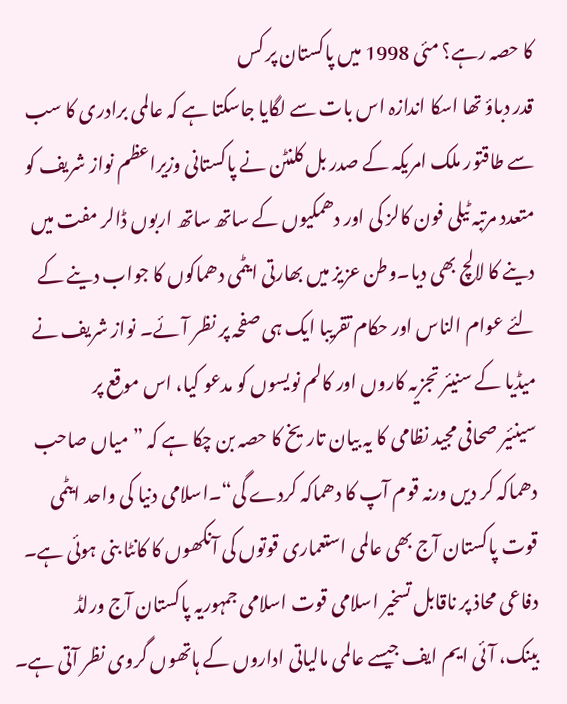کا حصہ رہے؟ مئی 1998 میں پاکستان پر کس
قدر دباؤ تھا اسکا اندازہ اس بات سے لگایا جاسکتا ہے کہ عالمی برادری کا سب
سے طاقتور ملک امریکہ کے صدر بل کلنٹن نے پاکستانی وزیراعظم نواز شریف کو
متعدد مرتبہ ٹیلی فون کالز کی اور دھمکیوں کے ساتھ ساتھ اربوں ڈالر مفت میں
دینے کا لالچ بھی دیا۔وطن عزیز میں بھارتی ایٹمی دھماکوں کا جواب دینے کے
لئے عوام الناس اور حکام تقریبا ایک ہی صفحہ پر نظر آئے۔ نواز شریف نے
میڈیا کے سنیئر تجزیہ کاروں اور کالم نویسوں کو مدعو کیا، اس موقع پر
سینئیر صحافی مجید نظامی کا یہ بیان تاریخ کا حصہ بن چکا ہے کہ ”میاں صاحب
دھماکہ کر دیں ورنہ قوم آپ کا دھماکہ کردے گی“۔اسلامی دنیا کی واحد ایٹمی
قوت پاکستان آج بھی عالمی استعماری قوتوں کی آنکھوں کا کانٹا بنی ہوئی ہے۔
دفاعی محاذ پر ناقابل تسخیر اسلامی قوت اسلامی جمہوریہ پاکستان آج ورلڈ
بینک، آئی ایم ایف جیسے عالمی مالیاتی اداروں کے ہاتھوں گروی نظر آتی ہے۔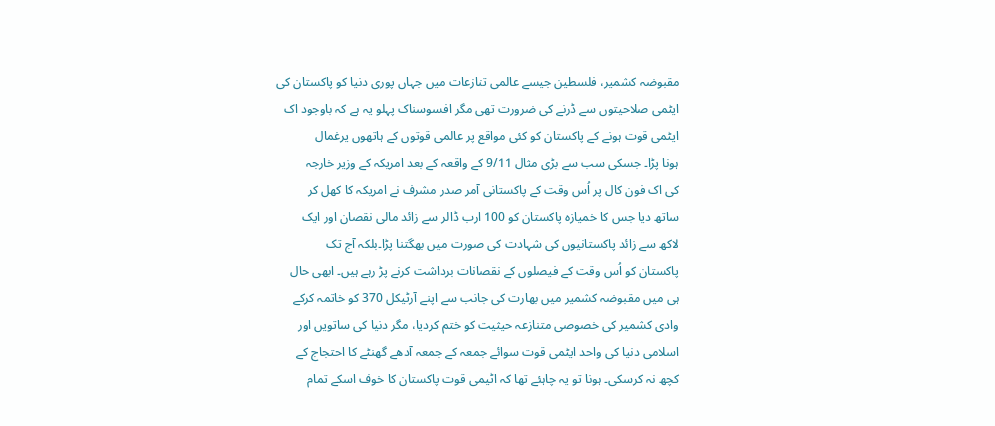مقبوضہ کشمیر، فلسطین جیسے عالمی تنازعات میں جہاں پوری دنیا کو پاکستان کی
ایٹمی صلاحیتوں سے ڈرنے کی ضرورت تھی مگر افسوسناک پہلو یہ ہے کہ باوجود اک
ایٹمی قوت ہونے کے پاکستان کو کئی مواقع پر عالمی قوتوں کے ہاتھوں یرغمال
ہونا پڑا۔ جسکی سب سے بڑی مثال 9/11 کے واقعہ کے بعد امریکہ کے وزیر خارجہ
کی اک فون کال پر اُس وقت کے پاکستانی آمر صدر مشرف نے امریکہ کا کھل کر
ساتھ دیا جس کا خمیازہ پاکستان کو 100 ارب ڈالر سے زائد مالی نقصان اور ایک
لاکھ سے زائد پاکستانیوں کی شہادت کی صورت میں بھگتنا پڑا۔بلکہ آج تک
پاکستان کو اُس وقت کے فیصلوں کے نقصانات برداشت کرنے پڑ رہے ہیں۔ ابھی حال
ہی میں مقبوضہ کشمیر میں بھارت کی جانب سے اپنے آرٹیکل 370 کو خاتمہ کرکے
وادی کشمیر کی خصوصی متنازعہ حیثیت کو ختم کردیا، مگر دنیا کی ساتویں اور
اسلامی دنیا کی واحد ایٹمی قوت سوائے جمعہ کے جمعہ آدھے گھنٹے کا احتجاج کے
کچھ نہ کرسکی۔ ہونا تو یہ چاہئے تھا کہ اٹیمی قوت پاکستان کا خوف اسکے تمام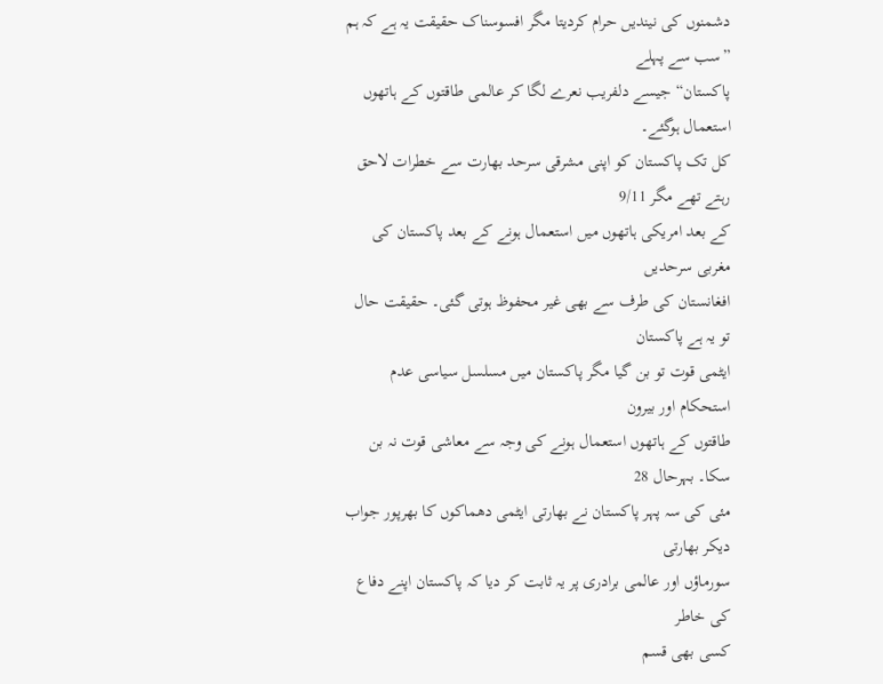دشمنوں کی نیندیں حرام کردیتا مگر افسوسناک حقیقت یہ ہے کہ ہم ”سب سے پہلے
پاکستان“ جیسے دلفریب نعرے لگا کر عالمی طاقتوں کے ہاتھوں استعمال ہوگئے۔
کل تک پاکستان کو اپنی مشرقی سرحد بھارت سے خطرات لاحق رہتے تھے مگر 9/11
کے بعد امریکی ہاتھوں میں استعمال ہونے کے بعد پاکستان کی مغربی سرحدیں
افغانستان کی طرف سے بھی غیر محفوظ ہوتی گئی۔ حقیقت حال تو یہ ہے پاکستان
ایٹمی قوت تو بن گیا مگر پاکستان میں مسلسل سیاسی عدم استحکام اور بیرون
طاقتوں کے ہاتھوں استعمال ہونے کی وجہ سے معاشی قوت نہ بن سکا۔ بہرحال 28
مئی کی سہ پہر پاکستان نے بھارتی ایٹمی دھماکوں کا بھرپور جواب دیکر بھارتی
سورماؤں اور عالمی برادری پر یہ ثابت کر دیا کہ پاکستان اپنے دفاع کی خاطر
کسی بھی قسم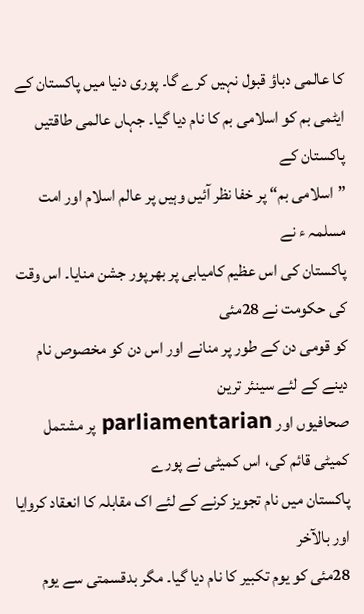کا عالمی دباؤ قبول نہیں کرے گا۔ پوری دنیا میں پاکستان کے
ایٹمی بم کو اسلامی بم کا نام دیا گیا۔ جہاں عالمی طاقتیں پاکستان کے
”اسلامی بم“ پر خفا نظر آئیں وہیں پر عالم اسلام اور امت مسلمہ ء نے
پاکستان کی اس عظیم کامیابی پر بھرپور جشن منایا۔ اس وقت کی حکومت نے 28مئی
کو قومی دن کے طور پر منانے اور اس دن کو مخصوص نام دینے کے لئے سینئر ترین
صحافیوں اور parliamentarian پر مشتمل کمیٹی قائم کی، اس کمیٹی نے پورے
پاکستان میں نام تجویز کرنے کے لئے اک مقابلہ کا انعقاد کروایا اور بالآخر
28مئی کو یوم تکبیر کا نام دیا گیا۔ مگر بدقسمتی سے یوم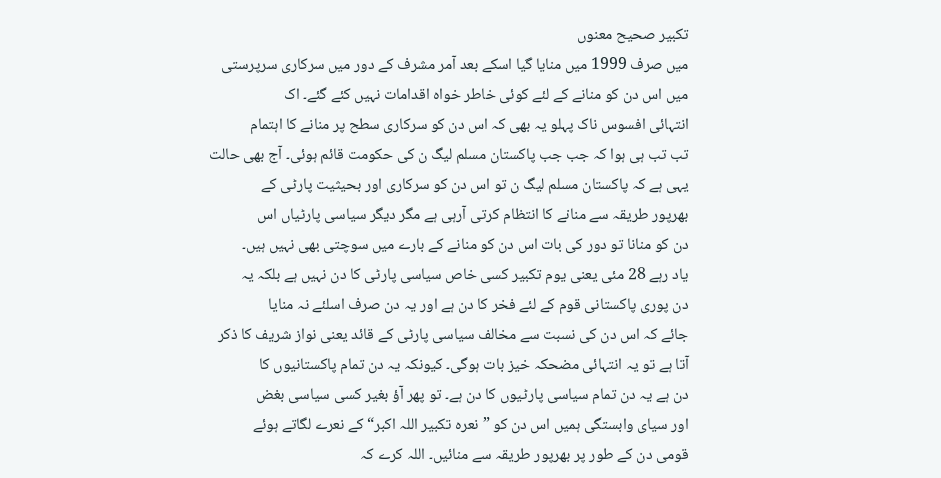تکبیر صحیح معنوں
میں صرف 1999 میں منایا گیا اسکے بعد آمر مشرف کے دور میں سرکاری سرپرستی
میں اس دن کو منانے کے لئے کوئی خاطر خواہ اقدامات نہیں کئے گئے۔ اک
انتہائی افسوس ناک پہلو یہ بھی کہ اس دن کو سرکاری سطح پر منانے کا اہتمام
تب تب ہی ہوا کہ جب جب پاکستان مسلم لیگ ن کی حکومت قائم ہوئی۔ آج بھی حالت
یہی ہے کہ پاکستان مسلم لیگ ن تو اس دن کو سرکاری اور بحیثیت پارٹی کے
بھرپور طریقہ سے منانے کا انتظام کرتی آرہی ہے مگر دیگر سیاسی پارٹیاں اس
دن کو منانا تو دور کی بات اس دن کو منانے کے بارے میں سوچتی بھی نہیں ہیں۔
یاد رہے 28 مئی یعنی یوم تکبیر کسی خاص سیاسی پارٹی کا دن نہیں ہے بلکہ یہ
دن پوری پاکستانی قوم کے لئے فخر کا دن ہے اور یہ دن صرف اسلئے نہ منایا
جائے کہ اس دن کی نسبت سے مخالف سیاسی پارٹی کے قائد یعنی نواز شریف کا ذکر
آتا ہے تو یہ انتہائی مضحکہ خیز بات ہوگی۔ کیونکہ یہ دن تمام پاکستانیوں کا
دن ہے یہ دن تمام سیاسی پارٹیوں کا دن ہے۔ تو پھر آؤ بغیر کسی سیاسی بغض
اور سیای وابستگی ہمیں اس دن کو ”نعرہ تکبیر اللہ اکبر“ کے نعرے لگاتے ہوئے
قومی دن کے طور پر بھرپور طریقہ سے منائیں۔ اللہ کرے کہ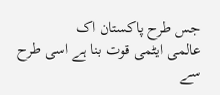جس طرح پاکستان اک
عالمی ایٹمی قوت بنا ہے اسی طرح سے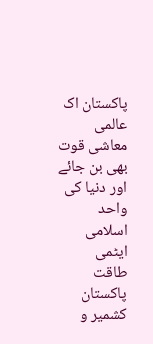پاکستان اک عالمی معاشی قوت بھی بن جائے
اور دنیا کی واحد اسلامی ایٹمی طاقت پاکستان کشمیر و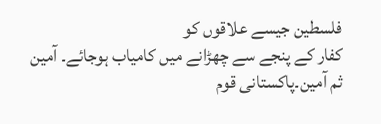فلسطین جیسے علاقوں کو
کفار کے پنجے سے چھڑانے میں کامیاب ہوجائے۔ آمین ثم آمین۔پاکستانی قوم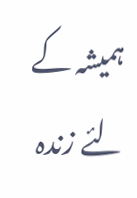ہمیشہ کے لئے زندہ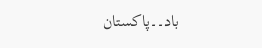باد۔۔پاکستان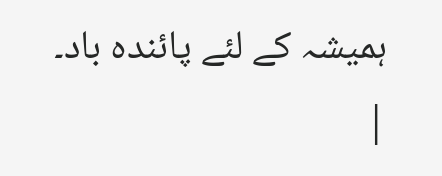ہمیشہ کے لئے پائندہ باد۔
|